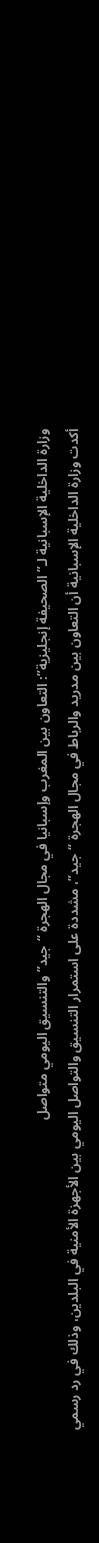وزارة الداخلية الإسبانية لـ”الصحيفة إنجليزية”: التعاون بين المغرب وإسبانيا في مجال الهجرة “جيد” والتنسيق اليومي متواصل
أكدت وزارة الداخلية الإسبانية أن التعاون بين مدريد والرباط في مجال الهجرة “جيد”، مشددة على استمرار التنسيق والتواصل اليومي بين الأجهزة الأمنية في البلدين، وذلك في رد رسمي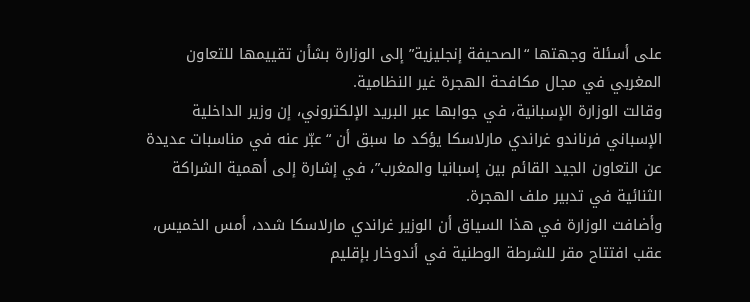على أسئلة وجهتها “الصحيفة إنجليزية” إلى الوزارة بشأن تقييمها للتعاون المغربي في مجال مكافحة الهجرة غير النظامية.
وقالت الوزارة الإسبانية، في جوابها عبر البريد الإلكتروني، إن وزير الداخلية الإسباني فرناندو غراندي مارلاسكا يؤكد ما سبق أن “عبّر عنه في مناسبات عديدة عن التعاون الجيد القائم بين إسبانيا والمغرب”، في إشارة إلى أهمية الشراكة الثنائية في تدبير ملف الهجرة.
وأضافت الوزارة في هذا السياق أن الوزير غراندي مارلاسكا شدد، أمس الخميس، عقب افتتاح مقر للشرطة الوطنية في أندوخار بإقليم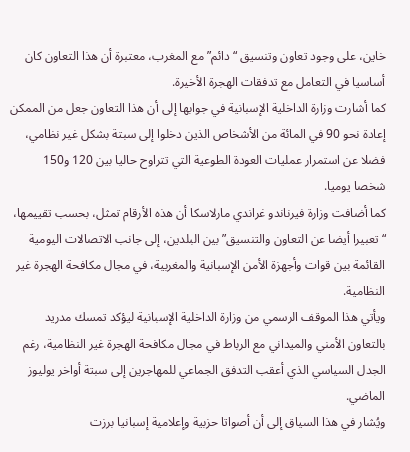خاين، على وجود تعاون وتنسيق “دائم” مع المغرب، معتبرة أن هذا التعاون كان أساسيا في التعامل مع تدفقات الهجرة الأخيرة.
كما أشارت وزارة الداخلية الإسبانية في جوابها إلى أن هذا التعاون جعل من الممكن إعادة نحو 90 في المائة من الأشخاص الذين دخلوا إلى سبتة بشكل غير نظامي، فضلا عن استمرار عمليات العودة الطوعية التي تتراوح حاليا بين 120 و150 شخصا يوميا.
كما أضافت وزارة فيرناندو غراندي مارلاسكا أن هذه الأرقام تمثل، بحسب تقييمها، “تعبيرا أيضا عن التعاون والتنسيق” بين البلدين، إلى جانب الاتصالات اليومية القائمة بين قوات وأجهزة الأمن الإسبانية والمغربية، في مجال مكافحة الهجرة غير النظامية.
ويأتي هذا الموقف الرسمي من وزارة الداخلية الإسبانية ليؤكد تمسك مدريد بالتعاون الأمني والميداني مع الرباط في مجال مكافحة الهجرة غير النظامية، رغم الجدل السياسي الذي أعقب التدفق الجماعي للمهاجرين إلى سبتة أواخر يوليوز الماضي.
ويُشار في هذا السياق إلى أن أصواتا حزبية وإعلامية إسبانيا برزت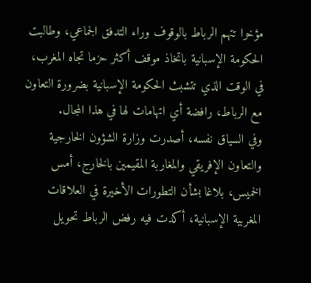مؤخرا تتهم الرباط بالوقوف وراء التدفق الجماعي، وطالبت الحكومة الإسبانية باتخاذ موقف أكثر حزما تجاه المغرب، في الوقت الذي تتشبث الحكومة الإسبانية بضرورة التعاون مع الرباط، رافضة أي اتهامات لها في هذا المجال.
وفي السياق نفسه، أصدرت وزارة الشؤون الخارجية والتعاون الإفريقي والمغاربة المقيمين بالخارج، أمس الخميس، بلاغا بشأن التطورات الأخيرة في العلاقات المغربية الإسبانية، أكدت فيه رفض الرباط تحويل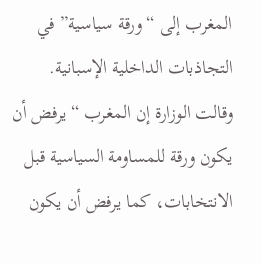المغرب إلى “ورقة سياسية” في التجاذبات الداخلية الإسبانية.
وقالت الوزارة إن المغرب “يرفض أن يكون ورقة للمساومة السياسية قبل الانتخابات، كما يرفض أن يكون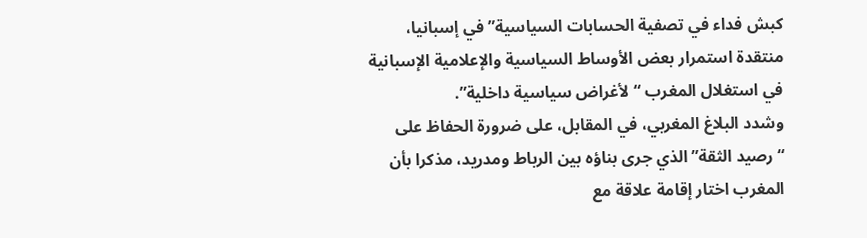كبش فداء في تصفية الحسابات السياسية” في إسبانيا، منتقدة استمرار بعض الأوساط السياسية والإعلامية الإسبانية في استغلال المغرب “لأغراض سياسية داخلية”.
وشدد البلاغ المغربي، في المقابل، على ضرورة الحفاظ على “رصيد الثقة” الذي جرى بناؤه بين الرباط ومدريد، مذكرا بأن المغرب اختار إقامة علاقة مع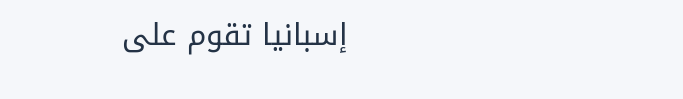إسبانيا تقوم على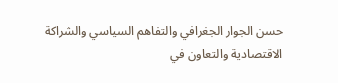حسن الجوار الجغرافي والتفاهم السياسي والشراكة الاقتصادية والتعاون في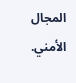المجال الأمني.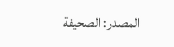المصدر: الصحيفة